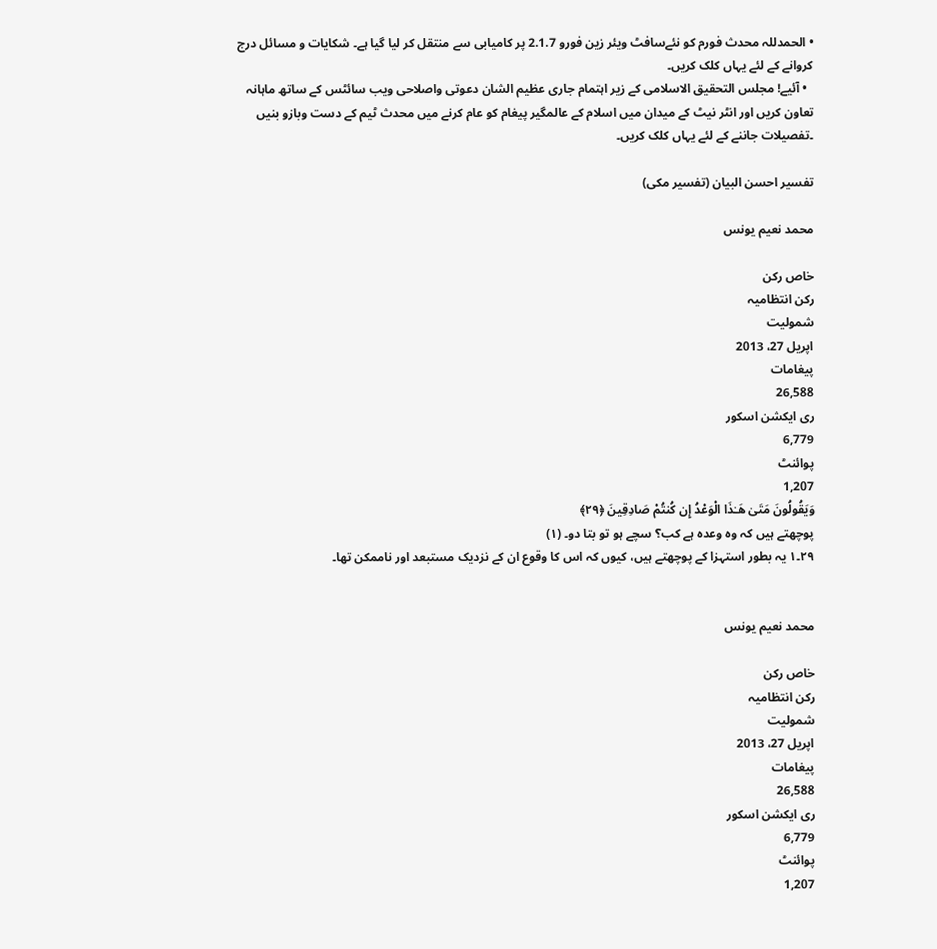• الحمدللہ محدث فورم کو نئےسافٹ ویئر زین فورو 2.1.7 پر کامیابی سے منتقل کر لیا گیا ہے۔ شکایات و مسائل درج کروانے کے لئے یہاں کلک کریں۔
  • آئیے! مجلس التحقیق الاسلامی کے زیر اہتمام جاری عظیم الشان دعوتی واصلاحی ویب سائٹس کے ساتھ ماہانہ تعاون کریں اور انٹر نیٹ کے میدان میں اسلام کے عالمگیر پیغام کو عام کرنے میں محدث ٹیم کے دست وبازو بنیں ۔تفصیلات جاننے کے لئے یہاں کلک کریں۔

تفسیر احسن البیان (تفسیر مکی)

محمد نعیم یونس

خاص رکن
رکن انتظامیہ
شمولیت
اپریل 27، 2013
پیغامات
26,588
ری ایکشن اسکور
6,779
پوائنٹ
1,207
وَيَقُولُونَ مَتَىٰ هَـٰذَا الْوَعْدُ إِن كُنتُمْ صَادِقِينَ ﴿٢٩﴾
پوچھتے ہیں کہ وہ وعدہ ہے کب؟ سچے ہو تو بتا دو۔ (١)
٢٩۔١ یہ بطور استہزا کے پوچھتے ہیں، کیوں کہ اس کا وقوع ان کے نزدیک مستبعد اور ناممکن تھا۔


محمد نعیم یونس

خاص رکن
رکن انتظامیہ
شمولیت
اپریل 27، 2013
پیغامات
26,588
ری ایکشن اسکور
6,779
پوائنٹ
1,207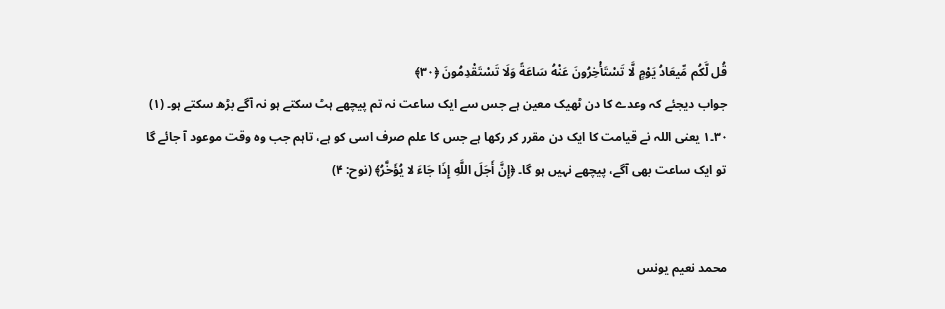قُل لَّكُم مِّيعَادُ يَوْمٍ لَّا تَسْتَأْخِرُ‌ونَ عَنْهُ سَاعَةً وَلَا تَسْتَقْدِمُونَ ﴿٣٠﴾
جواب دیجئے کہ وعدے کا دن ٹھیک معین ہے جس سے ایک ساعت نہ تم پیچھے ہٹ سکتے ہو نہ آگے بڑھ سکتے ہو۔ (١)
٣٠۔١ یعنی اللہ نے قیامت کا ایک دن مقرر کر رکھا ہے جس کا علم صرف اسی کو ہے، تاہم جب وہ وقت موعود آ جائے گا تو ایک ساعت بھی آگے، پیچھے نہیں ہو گا۔ ﴿إِنَّ أَجَلَ اللَّهِ إِذَا جَاءَ لا يُؤَخَّرُ﴾ (نوح: ۴)


محمد نعیم یونس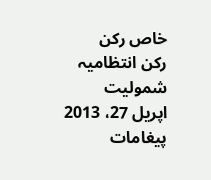خاص رکن
رکن انتظامیہ
شمولیت
اپریل 27، 2013
پیغامات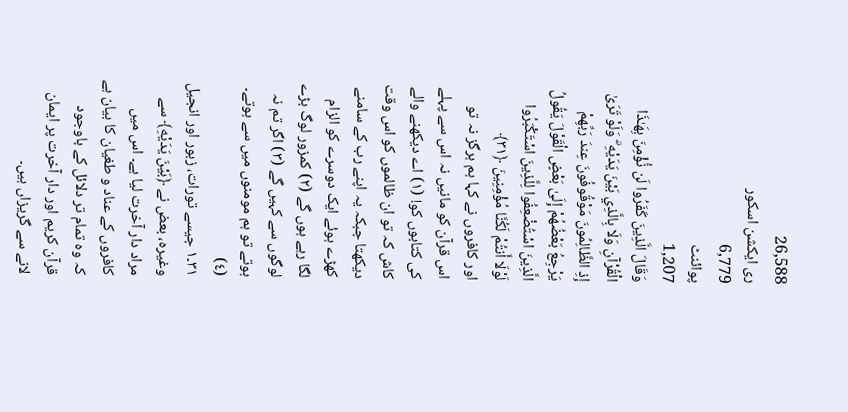26,588
ری ایکشن اسکور
6,779
پوائنٹ
1,207
وَقَالَ الَّذِينَ كَفَرُ‌وا لَن نُّؤْمِنَ بِهَـٰذَا الْقُرْ‌آنِ وَلَا بِالَّذِي بَيْنَ يَدَيْهِ ۗ وَلَوْ تَرَ‌ىٰ إِذِ الظَّالِمُونَ مَوْقُوفُونَ عِندَ رَ‌بِّهِمْ يَرْ‌جِعُ بَعْضُهُمْ إِلَىٰ بَعْضٍ الْقَوْلَ يَقُولُ الَّذِينَ اسْتُضْعِفُوا لِلَّذِينَ اسْتَكْبَرُ‌وا لَوْلَا أَنتُمْ لَكُنَّا مُؤْمِنِينَ ﴿٣١﴾
اور کافروں نے کہا ہم ہرگز نہ تو اس قرآن کو مانیں نہ اس سے پہلے کی کتابوں کو! (١) اے دیکھنے والے کاش کہ تو ان ظالموں کو اس وقت دیکھتا جبکہ یہ اپنے رب کے سامنے کھڑے ہوئے ایک دوسرے کو الزام لگا رہے ہوں گے (٢) کمزور لوگ بڑے لوگوں سے کہیں گے (٣) اگر تم نہ ہوتے تو ہم مومنوں میں سے ہوتے۔ (٤)
٣١۔١ جیسے تورات، زبور اور انجیل وغیرہ، بعض نے ﴿بَيْنَ يَدَيْهِ﴾ سے مراد دار آخرت لیا ہے۔ اس میں کافروں کے عناد و طغیان کا بیان ہے کہ وہ تمام تر دلائل کے باوجود قرآن کریم اور دار آخرت پر ایمان لانے سے گریزاں ہیں۔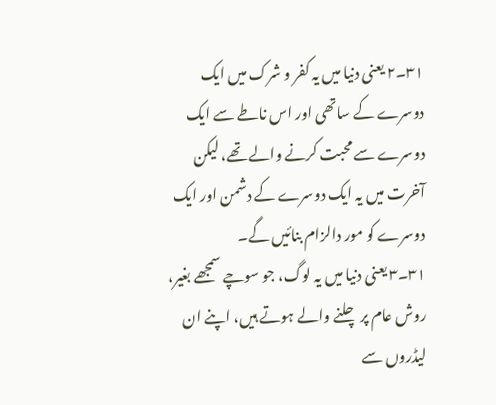٣١۔٢ یعنی دنیا میں یہ کفر و شرک میں ایک دوسرے کے ساتھی اور اس ناطے سے ایک دوسرے سے محبت کرنے والے تھے، لیکن آخرت میں یہ ایک دوسرے کے دشمن اور ایک دوسرے کو مور دالزام بنائیں گے۔
٣١۔٣ یعنی دنیا میں یہ لوگ، جو سوچے سمجھے بغیر، روش عام پر چلنے والے ہوتے ہیں، اپنے ان لیڈروں سے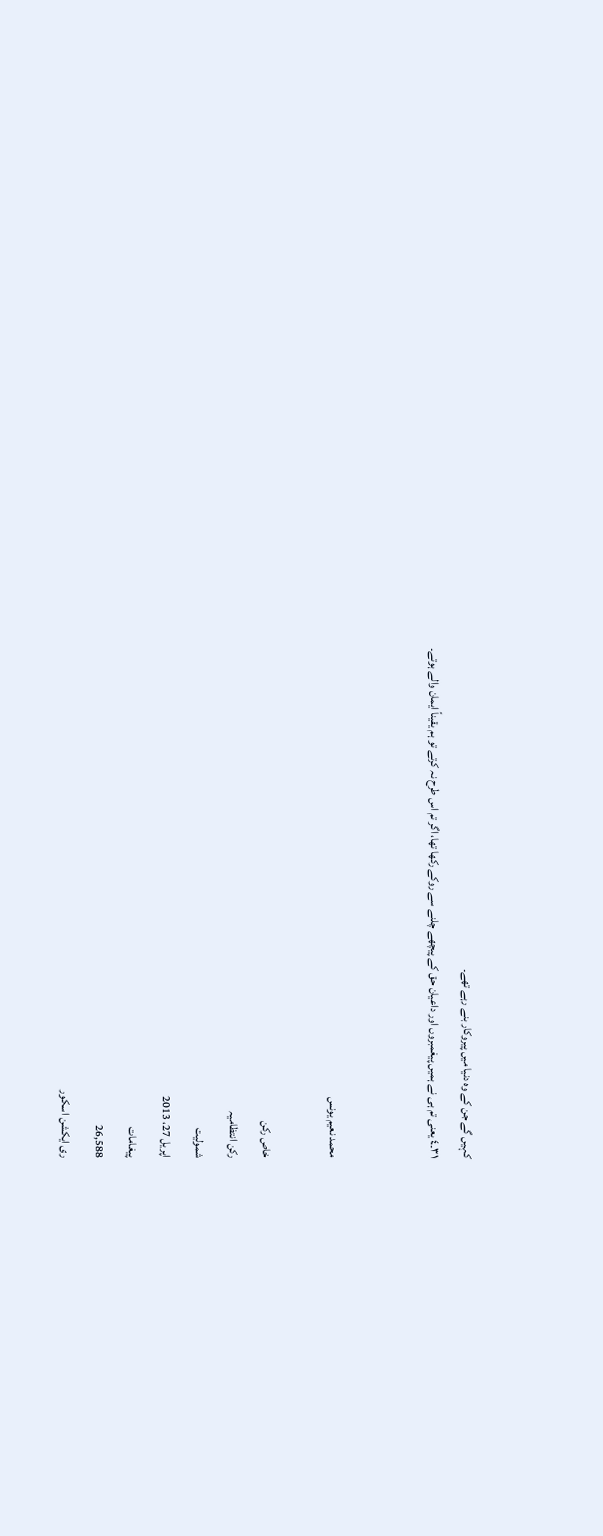کہیں گے جن کے وہ دنیا میں پیروکار بنے رہے تھے۔
٣١۔٤ یعنی تم ہی نے ہمیں پیغمبروں اور داعیان حق کے پیچھے چلنے سے روکے رکھا تھا، اگر تم اس طرح نہ کرتے تو ہم یقیناً ایمان والے ہوتے۔


محمد نعیم یونس

خاص رکن
رکن انتظامیہ
شمولیت
اپریل 27، 2013
پیغامات
26,588
ری ایکشن اسکور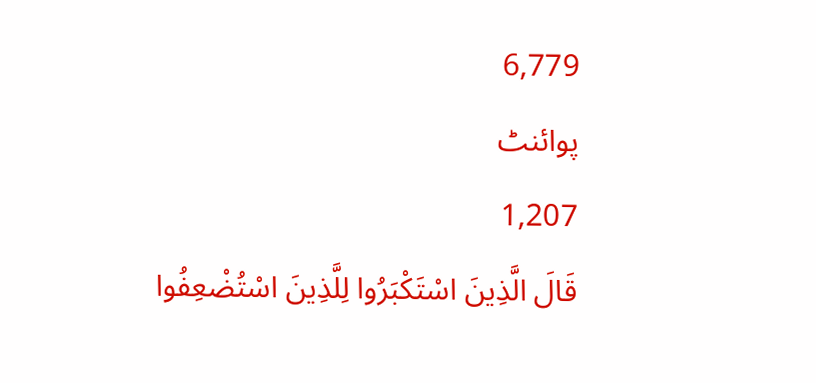6,779
پوائنٹ
1,207
قَالَ الَّذِينَ اسْتَكْبَرُ‌وا لِلَّذِينَ اسْتُضْعِفُوا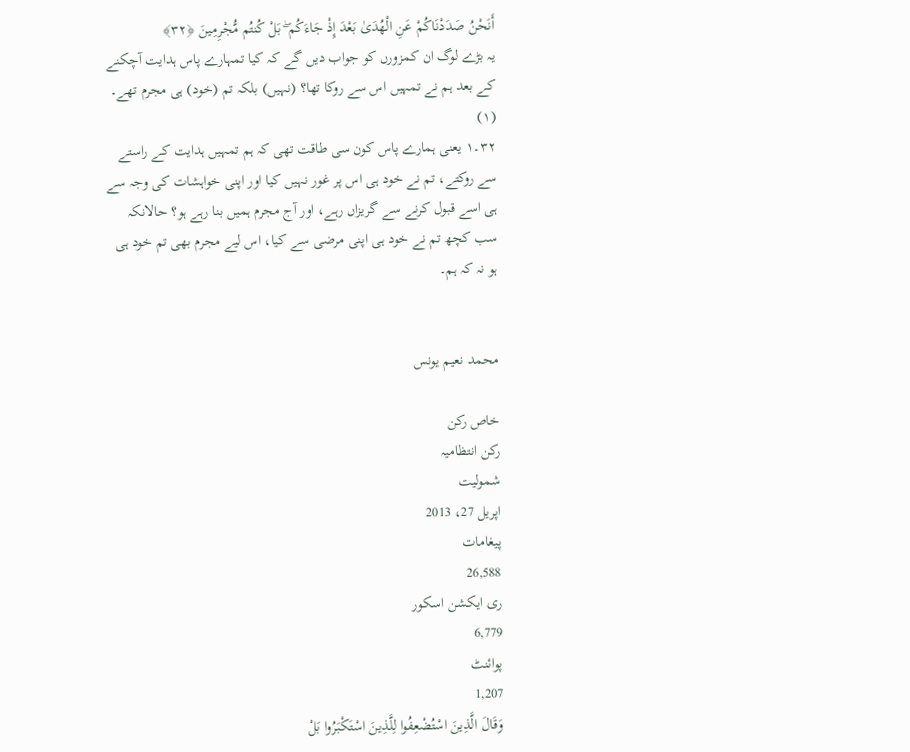أَنَحْنُ صَدَدْنَاكُمْ عَنِ الْهُدَىٰ بَعْدَ إِذْ جَاءَكُم ۖ بَلْ كُنتُم مُّجْرِ‌مِينَ ﴿٣٢﴾
یہ بڑے لوگ ان کمزورں کو جواب دیں گے کہ کیا تمہارے پاس ہدایت آچکنے کے بعد ہم نے تمہیں اس سے روکا تھا؟ (نہیں) بلکہ تم (خود) ہی مجرم تھے۔ (١)
٣٢۔١ یعنی ہمارے پاس کون سی طاقت تھی کہ ہم تمہیں ہدایت کے راستے سے روکتے، تم نے خود ہی اس پر غور نہیں کیا اور اپنی خواہشات کی وجہ سے ہی اسے قبول کرنے سے گریزاں رہے، اور آج مجرم ہمیں بنا رہے ہو؟ حالانکہ سب کچھ تم نے خود ہی اپنی مرضی سے کیا، اس لیے مجرم بھی تم خود ہی ہو نہ کہ ہم۔


محمد نعیم یونس

خاص رکن
رکن انتظامیہ
شمولیت
اپریل 27، 2013
پیغامات
26,588
ری ایکشن اسکور
6,779
پوائنٹ
1,207
وَقَالَ الَّذِينَ اسْتُضْعِفُوا لِلَّذِينَ اسْتَكْبَرُ‌وا بَلْ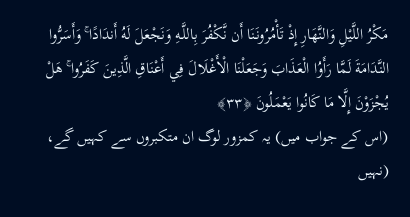مَكْرُ‌ اللَّيْلِ وَالنَّهَارِ‌ إِذْ تَأْمُرُ‌ونَنَا أَن نَّكْفُرَ‌ بِاللَّـهِ وَنَجْعَلَ لَهُ أَندَادًا ۚ وَأَسَرُّ‌وا النَّدَامَةَ لَمَّا رَ‌أَوُا الْعَذَابَ وَجَعَلْنَا الْأَغْلَالَ فِي أَعْنَاقِ الَّذِينَ كَفَرُ‌وا ۚ هَلْ يُجْزَوْنَ إِلَّا مَا كَانُوا يَعْمَلُونَ ﴿٣٣﴾
(اس کے جواب میں) یہ کمزور لوگ ان متکبروں سے کہیں گے، (نہیں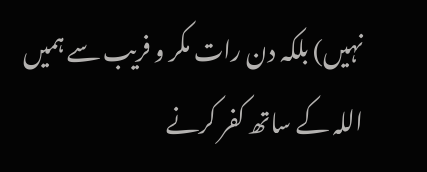نہیں) بلکہ دن رات مکر و فریب سے ہمیں اللہ کے ساتھ کفر کرنے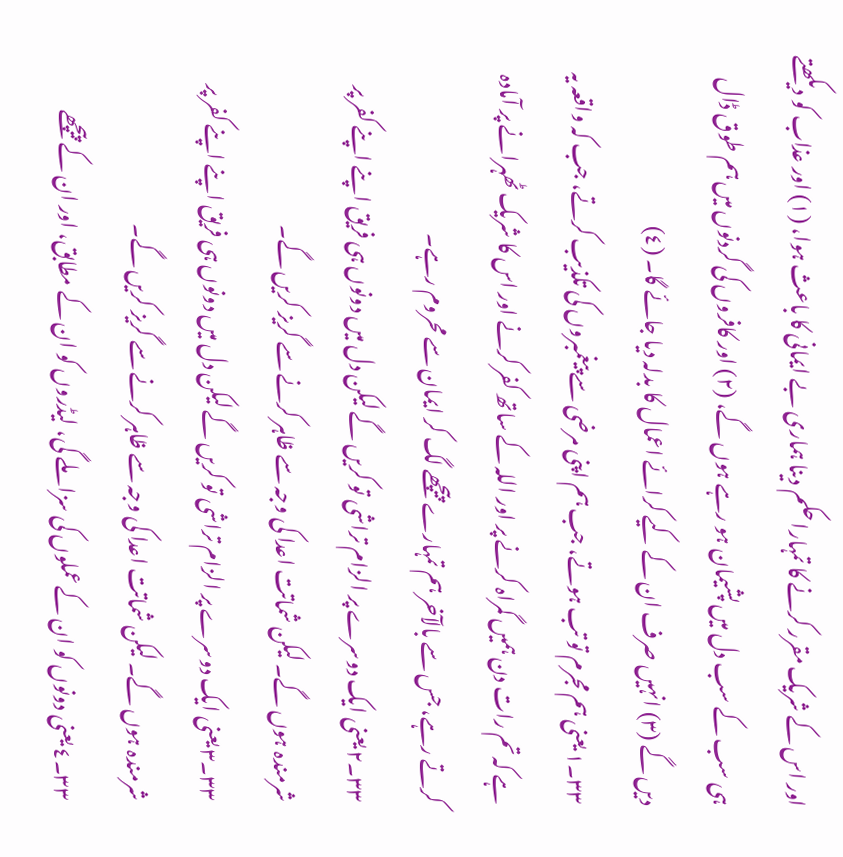اور اس کے شریک مقرر کرنے کا تمہارا حکم دینا ہماری بے ایمانی کا باعث ہوا، (۱) اور عذاب کو دیکھتے ہی سب کے سب دل میں پشیمان ہو رہے ہوں گے، (۲) اور کافروں کی گردنوں میں ہم طوق ڈال دیں گے (۳) انہیں صرف ان کے کیے کرائے اعمال کا بدلہ دیا جائے گا۔ (٤)
۳۳۔۱ یعنی ہم مجرم تو تب ہوتے، جب ہم اپنی مرضی سے پیغمبروں کی تکذیب کرتے، جب کہ واقعہ یہ ہے کہ تم رات دن ہمیں گمراہ کرنے پر اور اللہ کے ساتھ کفر کرنے اور اس کا شریک ٹھہرانے پر آمادہ کرتے رہے، جس سے بالآخر ہم تمہارے پیچھے لگ کر ایمان سے محروم رہے۔
۳۳۔۲ یعنی ایک دوسرے پر الزام تراشی تو کریں گے لیکن دل میں دونوں ہی فریق اپنے اپنے کفر پر شرمندہ ہوں گے۔ لیکن شماتت اعدا کی وجہ سے ظاہر کرنے سے گریز کریں گے۔
٣٣۔۳ یعنی ایک دوسرے پر الزام تراشی تو کریں گے لیکن دل میں دونوں ہی فریق اپنے اپنے کفر پر شرمندہ ہوں گے۔ لیکن شماتت اعدا کی وجہ سے ظاہر کرنے سے گریز کریں گے۔
۳۳۔٤ یعنی دونوں کو ان کے عملوں کی سزا ملے گی، لیڈروں کو ان کے مطابق، اور ان کے پیچھے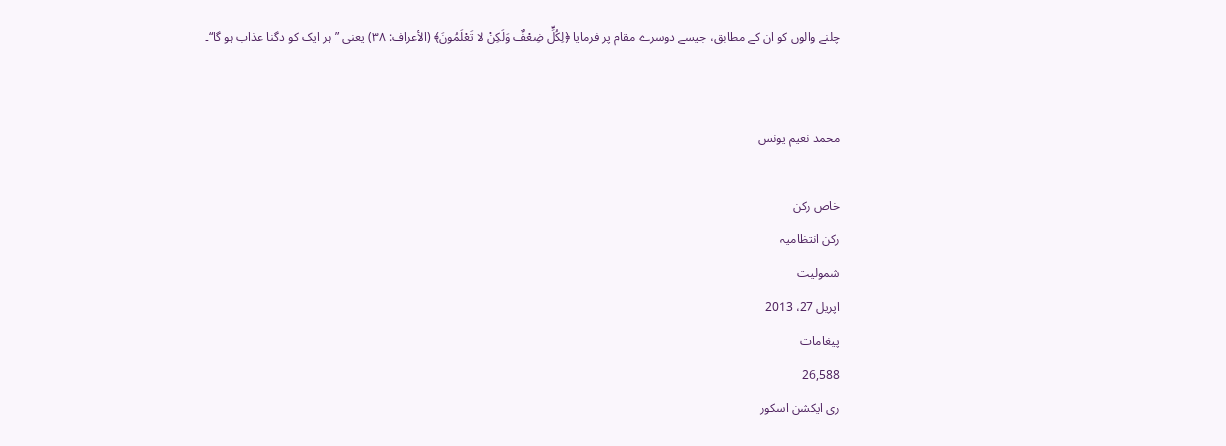چلنے والوں کو ان کے مطابق، جیسے دوسرے مقام پر فرمایا ﴿لِكُلٍّ ضِعْفٌ وَلَكِنْ لا تَعْلَمُونَ﴾ (الأعراف: ۳۸) یعنی ”ہر ایک کو دگنا عذاب ہو گا“۔


محمد نعیم یونس

خاص رکن
رکن انتظامیہ
شمولیت
اپریل 27، 2013
پیغامات
26,588
ری ایکشن اسکور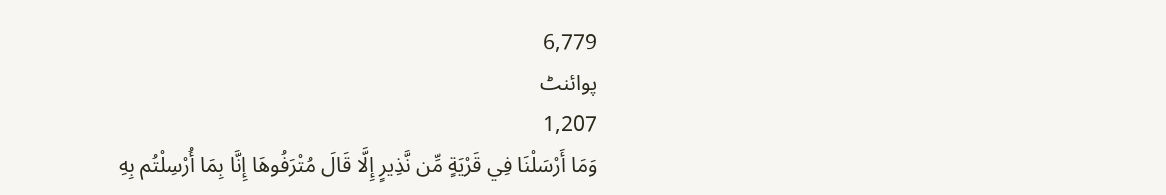6,779
پوائنٹ
1,207
وَمَا أَرْ‌سَلْنَا فِي قَرْ‌يَةٍ مِّن نَّذِيرٍ‌ إِلَّا قَالَ مُتْرَ‌فُوهَا إِنَّا بِمَا أُرْ‌سِلْتُم بِهِ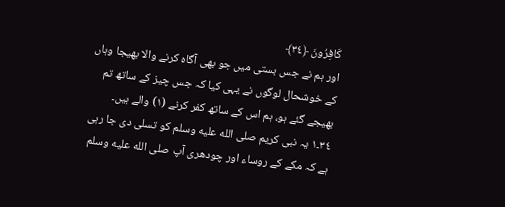كَافِرُ‌ونَ ﴿٣٤﴾
اور ہم نے جس بستی میں جو بھی آگاہ کرنے والا بھیجا وہاں کے خوشحال لوگوں نے یہی کیا کہ جس چیز کے ساتھ تم بھیجے گئے ہو، ہم اس کے ساتھ کفر کرنے (١) والے ہیں۔
۳٤۔۱ یہ نبی کریم صلى الله عليه وسلم کو تسلی دی جا رہی ہے کہ مکے کے روساء اور چودھری آپ صلى الله عليه وسلم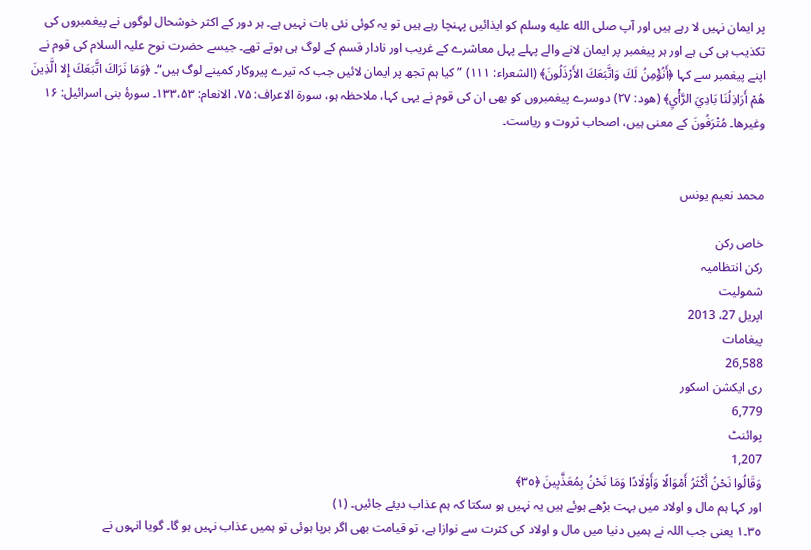پر ایمان نہیں لا رہے ہیں اور آپ صلى الله عليه وسلم کو ایذائیں پہنچا رہے ہیں تو یہ کوئی نئی بات نہیں ہے۔ ہر دور کے اکثر خوشحال لوگوں نے پیغمبروں کی تکذیب ہی کی ہے اور ہر پیغمبر پر ایمان لانے والے پہلے پہل معاشرے کے غریب اور نادار قسم کے لوگ ہی ہوتے تھے۔ جیسے حضرت نوح عليہ السلام کی قوم نے اپنے پیغمبر سے کہا ﴿أَنُؤْمِنُ لَكَ وَاتَّبَعَكَ الأَرْذَلُونَ﴾ (الشعراء: ۱۱۱) ”کیا ہم تجھ پر ایمان لائیں جب کہ تیرے پیروکار کمینے لوگ ہیں“۔ ﴿وَمَا نَرَاكَ اتَّبَعَكَ إِلا الَّذِينَ هُمْ أَرَاذِلُنَا بَادِيَ الرَّأْيِ﴾ (هود: ۲۷) دوسرے پیغمبروں کو بھی ان کی قوم نے یہی کہا، ملاحظہ ہو، سورۃ الاعراف: ۷۵، الانعام: ۱۳۳،۵۳۔ سورۂ بنی اسرائیل: ۱۶ وغیرھا۔ مُتْرَفُونَ کے معنی ہیں، اصحاب ثروت و ریاست۔


محمد نعیم یونس

خاص رکن
رکن انتظامیہ
شمولیت
اپریل 27، 2013
پیغامات
26,588
ری ایکشن اسکور
6,779
پوائنٹ
1,207
وَقَالُوا نَحْنُ أَكْثَرُ‌ أَمْوَالًا وَأَوْلَادًا وَمَا نَحْنُ بِمُعَذَّبِينَ ﴿٣٥﴾
اور کہا ہم مال و اولاد میں بہت بڑھے ہوئے ہیں یہ نہیں ہو سکتا کہ ہم عذاب دیئے جائیں۔ (١)
٣٥۔١ یعنی جب اللہ نے ہمیں دنیا میں مال و اولاد کی کثرت سے نوازا ہے، تو قیامت بھی اگر برپا ہوئی تو ہمیں عذاب نہیں ہو گا۔ گویا انہوں نے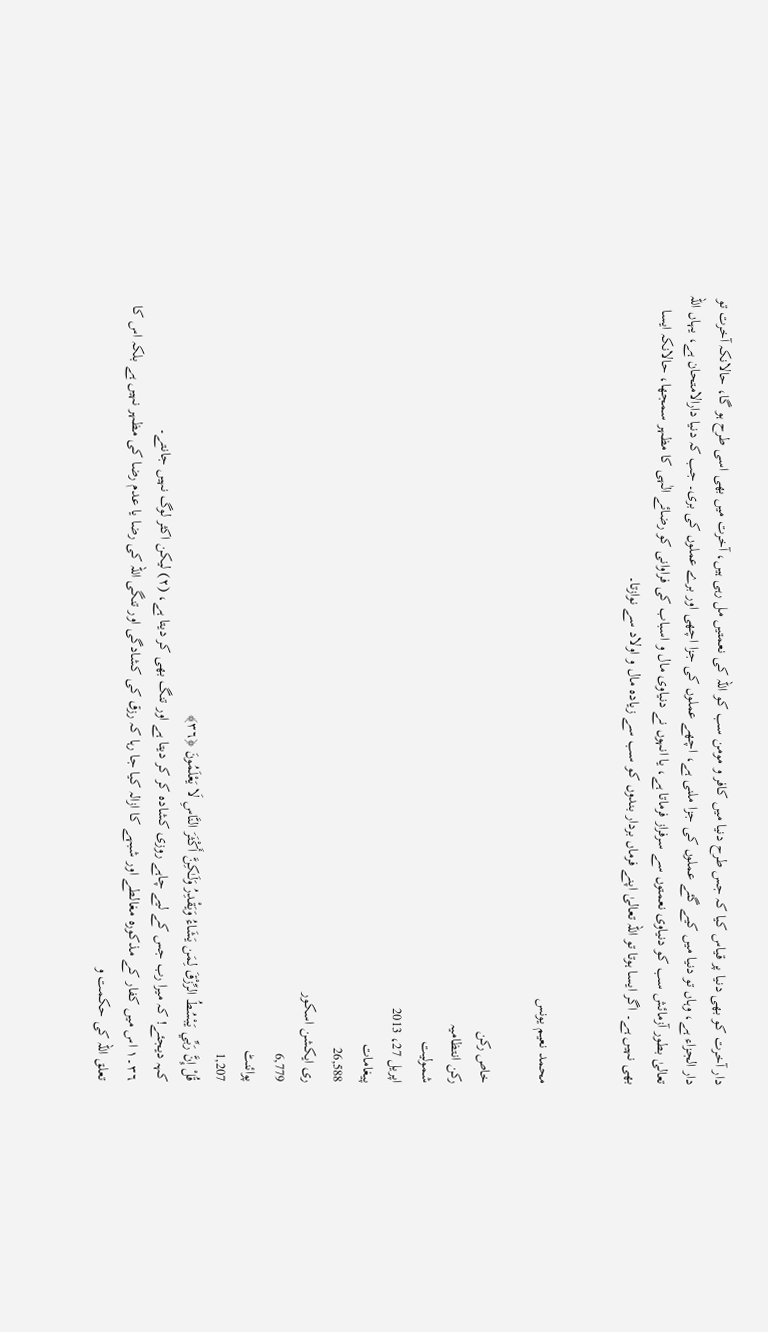دار آخرت کو بھی دنیا پر قیاس کیا کہ جس طرح دنیا میں کافر و مومن سب کو اللہ کی نعمتیں مل رہی ہیں، آخرت میں بھی اسی طرح ہو گا، حالانکہ آخرت تو دار الجزاء ہے، وہاں تو دنیا میں کیے گئے عملوں کی جزا ملنی ہے، اچھے عملوں کی جزا اچھی اور برے عملوں کی بری۔ جب کہ دنیا دارالامتحان ہے، یہاں اللہ تعالیٰ بطور آزمائش سب کو دنیاوی نعمتوں سے سرفراز فرماتا ہے، یا انہوں نے دنیاوی مال و اسباب کی فراوانی کو رضائے الٰہی کا مظہر سمجھا، حالانکہ ایسا بھی نہیں ہے۔ اگر ایسا ہوتا تو اللہ تعالیٰ اپنے فرماں بردار بندوں کو سب سے زیادہ مال و اولاد سے نوازتا۔


محمد نعیم یونس

خاص رکن
رکن انتظامیہ
شمولیت
اپریل 27، 2013
پیغامات
26,588
ری ایکشن اسکور
6,779
پوائنٹ
1,207
قُلْ إِنَّ رَ‌بِّي يَبْسُطُ الرِّ‌زْقَ لِمَن يَشَاءُ وَيَقْدِرُ‌ وَلَـٰكِنَّ أَكْثَرَ‌ النَّاسِ لَا يَعْلَمُونَ ﴿٣٦﴾
کہہ دیجئے! کہ میرا رب جس کے لیے چاہے روزی کشادہ کر کر دیتا ہے اور تنگ بھی کر دیتا ہے، (٢) لیکن اکثر لوگ نہیں جانتے۔
٣٦۔١ اس میں کفار کے مذکورہ مغالطے اور شبہے کا ازالہ کیا جا رہا کہ رزق کی کشادگی اور تنگی اللہ کی رضا یا عدم رضا کی مظہر نہیں ہے بلکہ اس کا تعلق اللہ کی حکمت و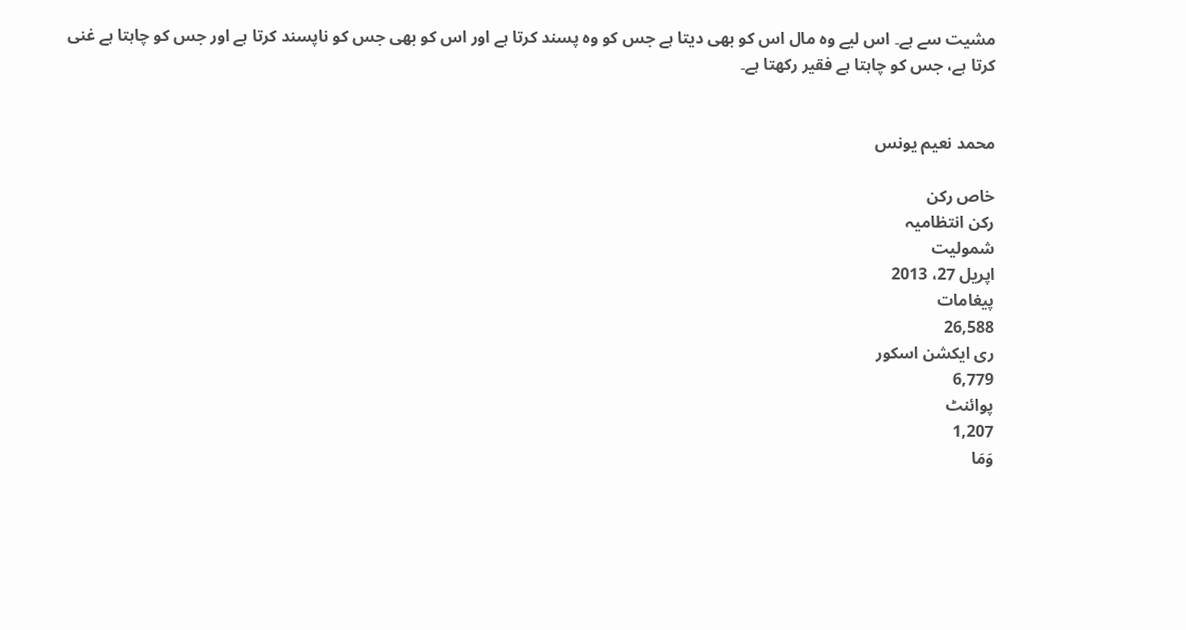مشیت سے ہے۔ اس لیے وہ مال اس کو بھی دیتا ہے جس کو وہ پسند کرتا ہے اور اس کو بھی جس کو ناپسند کرتا ہے اور جس کو چاہتا ہے غنی کرتا ہے، جس کو چاہتا ہے فقیر رکھتا ہے۔


محمد نعیم یونس

خاص رکن
رکن انتظامیہ
شمولیت
اپریل 27، 2013
پیغامات
26,588
ری ایکشن اسکور
6,779
پوائنٹ
1,207
وَمَا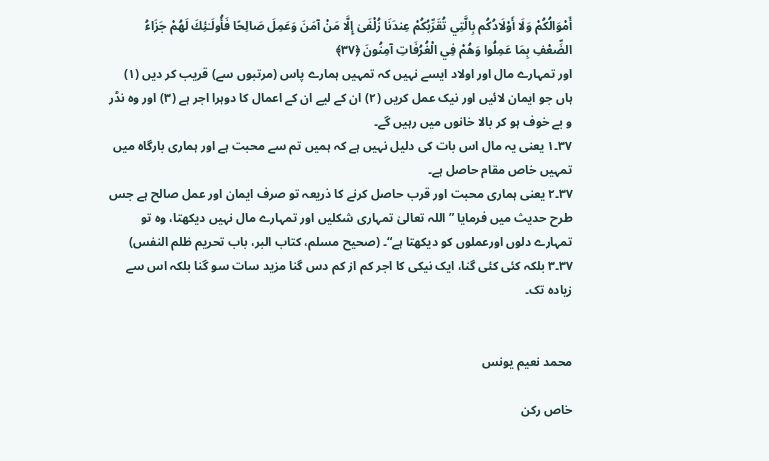أَمْوَالُكُمْ وَلَا أَوْلَادُكُم بِالَّتِي تُقَرِّ‌بُكُمْ عِندَنَا زُلْفَىٰ إِلَّا مَنْ آمَنَ وَعَمِلَ صَالِحًا فَأُولَـٰئِكَ لَهُمْ جَزَاءُ الضِّعْفِ بِمَا عَمِلُوا وَهُمْ فِي الْغُرُ‌فَاتِ آمِنُونَ ﴿٣٧﴾
اور تمہارے مال اور اولاد ایسے نہیں کہ تمہیں ہمارے پاس (مرتبوں سے) قریب کر دیں (١) ہاں جو ایمان لائیں اور نیک عمل کریں (٢) ان کے لیے ان کے اعمال کا دوہرا اجر ہے (٣) اور وہ نڈر و بے خوف ہو کر بالا خانوں میں رہیں گے۔
٣٧۔١ یعنی یہ مال اس بات کی دلیل نہیں ہے کہ ہمیں تم سے محبت ہے اور ہماری بارگاہ میں تمہیں خاص مقام حاصل ہے۔
٣٧۔٢ یعنی ہماری محبت اور قرب حاصل کرنے کا ذریعہ تو صرف ایمان اور عمل صالح ہے جس طرح حدیث میں فرمایا ”اللہ تعالیٰ تمہاری شکلیں اور تمہارے مال نہیں دیکھتا، وہ تو تمہارے دلوں اورعملوں کو دیکھتا ہے“۔ (صحيح مسلم، كتاب البر، باب تحريم ظلم النفس)
٣٧۔٣ بلکہ کئی کئی گنا، ایک نیکی کا اجر کم از کم دس گنا مزید سات سو گنا بلکہ اس سے زیادہ تک۔


محمد نعیم یونس

خاص رکن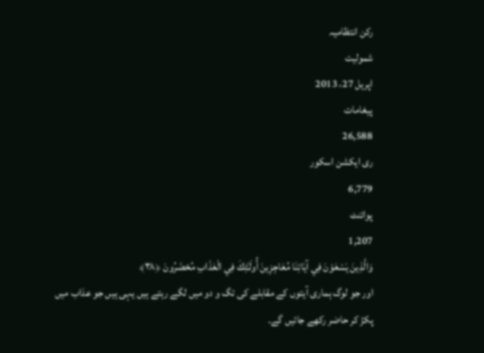رکن انتظامیہ
شمولیت
اپریل 27، 2013
پیغامات
26,588
ری ایکشن اسکور
6,779
پوائنٹ
1,207
وَالَّذِينَ يَسْعَوْنَ فِي آيَاتِنَا مُعَاجِزِينَ أُولَـٰئِكَ فِي الْعَذَابِ مُحْضَرُ‌ونَ ﴿٣٨﴾
اور جو لوگ ہماری آیتوں کے مقابلے کی تگ و دو میں لگے رہتے ہیں یہی ہیں جو عذاب میں پکڑ کر حاضر رکھے جائیں گے۔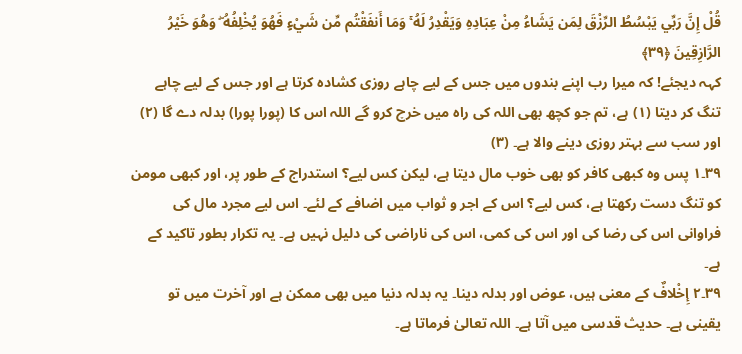قُلْ إِنَّ رَ‌بِّي يَبْسُطُ الرِّ‌زْقَ لِمَن يَشَاءُ مِنْ عِبَادِهِ وَيَقْدِرُ‌ لَهُ ۚ وَمَا أَنفَقْتُم مِّن شَيْءٍ فَهُوَ يُخْلِفُهُ ۖ وَهُوَ خَيْرُ‌ الرَّ‌ازِقِينَ ﴿٣٩﴾
کہہ دیجئے! کہ میرا رب اپنے بندوں میں جس کے لیے چاہے روزی کشادہ کرتا ہے اور جس کے لیے چاہے تنگ کر دیتا (١) ہے، تم جو کچھ بھی اللہ کی راہ میں خرچ کرو گے اللہ اس کا (پورا پورا) بدلہ دے گا (۲) اور سب سے بہتر روزی دینے والا ہے۔ (۳)
٣٩۔١ پس وہ کبھی کافر کو بھی خوب مال دیتا ہے، لیکن کس لیے؟ استدراج کے طور پر، اور کبھی مومن کو تنگ دست رکھتا ہے، کس لیے؟ اس کے اجر و ثواب میں اضافے کے لئے۔ اس لیے مجرد مال کی فراوانی اس کی رضا کی اور اس کی کمی، اس کی ناراضی کی دلیل نہیں ہے۔ یہ تکرار بطور تاکید کے ہے۔
۳۹۔۲ إِخْلافٌ کے معنی ہیں، عوض اور بدلہ دینا۔ یہ بدلہ دنیا میں بھی ممکن ہے اور آخرت میں تو یقینی ہے۔ حدیث قدسی میں آتا ہے۔ اللہ تعالیٰ فرماتا ہے۔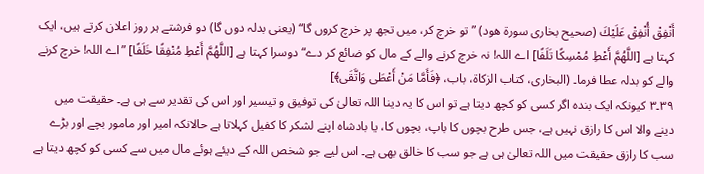أَنْفِقْ أُنْفِقْ عَلَيْكَ (صحيح بخاری سورة هود) ”تو خرچ کر، میں تجھ پر خرچ کروں گا“ (یعنی بدلہ دوں گا) دو فرشتے ہر روز اعلان کرتے ہیں، ایک کہتا ہے [اللَّهُمَّ أَعْطِ مُمْسِكًا تَلَفًا] اے اللہ! نہ خرچ کرنے والے کے مال کو ضائع کر دے“ دوسرا کہتا ہے [اللَّهُمَّ أَعْطِ مُنْفِقًا خَلَفًا] ”اے اللہ! خرچ کرنے والے کو بدلہ عطا فرما۔ (البخاری، كتاب الزكاة، باب، ﴿فَأَمَّا مَنْ أَعْطَى وَاتَّقَى﴾]
۳۹۔۳ کیونکہ ایک بندہ اگر کسی کو کچھ دیتا ہے تو اس کا یہ دینا اللہ تعالیٰ کی توفیق و تیسیر اور اس کی تقدیر سے ہی ہے۔ حقیقت میں دینے والا اس کا رازق نہیں ہے، جس طرح بچوں کا باپ، بچوں کا، یا بادشاہ اپنے لشکر کا کفیل کہلاتا ہے حالانکہ امیر اور مامور بچے اور بڑے سب کا رازق حقیقت میں اللہ تعالیٰ ہی ہے جو سب کا خالق بھی ہے۔ اس لیے جو شخص اللہ کے دیئے ہوئے مال میں سے کسی کو کچھ دیتا ہے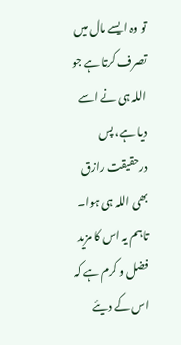تو وہ ایسے مال میں تصرف کرتا ہے جو اللہ ہی نے اسے دیا ہے، پس درحقیقت رازق بھی اللہ ہی ہوا۔ تاہم یہ اس کا مزید فضل و کرم ہے کہ اس کے دیئے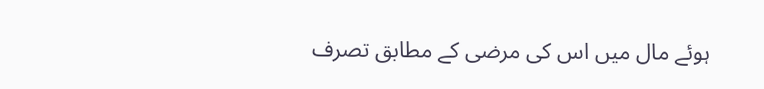ہوئے مال میں اس کی مرضی کے مطابق تصرف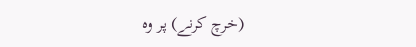(خرچ کرنے) پر وہ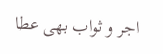اجر و ثواب بھی عطا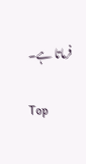فرماتا ہے۔

Top